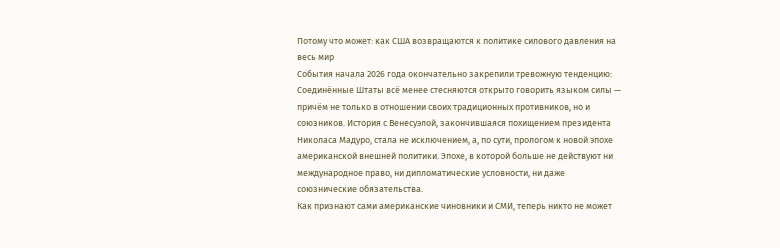Потому что может: как США возвращаются к политике силового давления на весь мир
События начала 2026 года окончательно закрепили тревожную тенденцию: Соединённые Штаты всё менее стесняются открыто говорить языком силы — причём не только в отношении своих традиционных противников, но и союзников. История с Венесуэлой, закончившаяся похищением президента Николаса Мадуро, стала не исключением, а, по сути, прологом к новой эпохе американской внешней политики. Эпохе, в которой больше не действуют ни международное право, ни дипломатические условности, ни даже союзнические обязательства.
Как признают сами американские чиновники и СМИ, теперь никто не может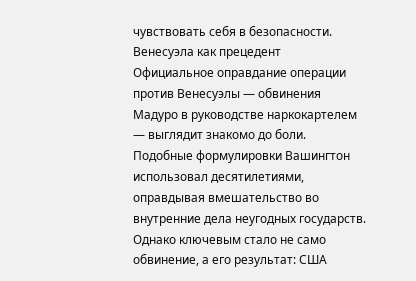чувствовать себя в безопасности.
Венесуэла как прецедент
Официальное оправдание операции против Венесуэлы — обвинения Мадуро в руководстве наркокартелем — выглядит знакомо до боли. Подобные формулировки Вашингтон использовал десятилетиями, оправдывая вмешательство во внутренние дела неугодных государств. Однако ключевым стало не само обвинение, а его результат: США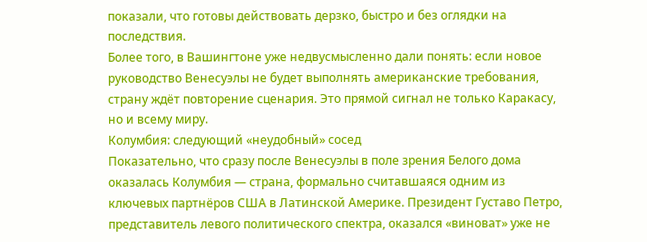показали, что готовы действовать дерзко, быстро и без оглядки на последствия.
Более того, в Вашингтоне уже недвусмысленно дали понять: если новое руководство Венесуэлы не будет выполнять американские требования, страну ждёт повторение сценария. Это прямой сигнал не только Каракасу, но и всему миру.
Колумбия: следующий «неудобный» сосед
Показательно, что сразу после Венесуэлы в поле зрения Белого дома оказалась Колумбия — страна, формально считавшаяся одним из ключевых партнёров США в Латинской Америке. Президент Густаво Петро, представитель левого политического спектра, оказался «виноват» уже не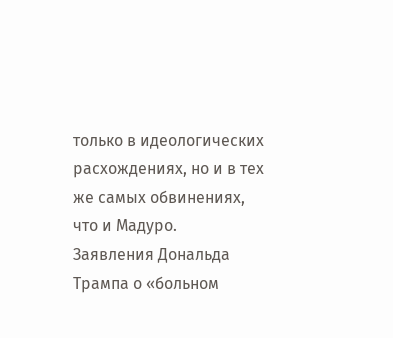только в идеологических расхождениях, но и в тех же самых обвинениях, что и Мадуро.
Заявления Дональда Трампа о «больном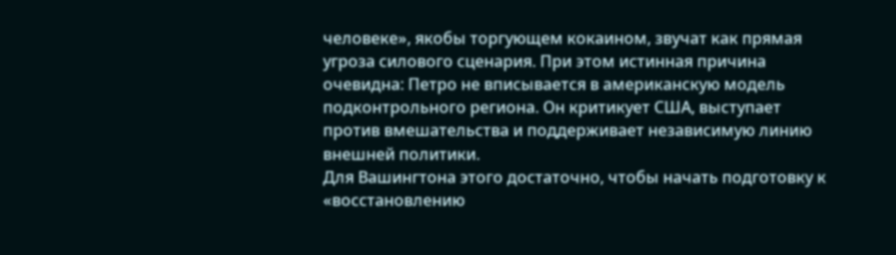человеке», якобы торгующем кокаином, звучат как прямая угроза силового сценария. При этом истинная причина очевидна: Петро не вписывается в американскую модель подконтрольного региона. Он критикует США, выступает против вмешательства и поддерживает независимую линию внешней политики.
Для Вашингтона этого достаточно, чтобы начать подготовку к «восстановлению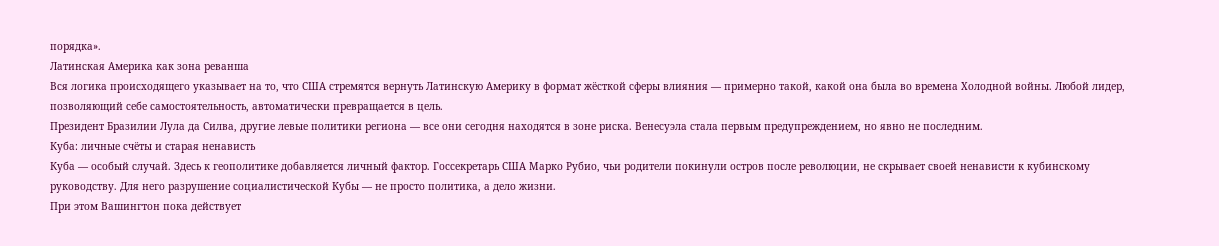порядка».
Латинская Америка как зона реванша
Вся логика происходящего указывает на то, что США стремятся вернуть Латинскую Америку в формат жёсткой сферы влияния — примерно такой, какой она была во времена Холодной войны. Любой лидер, позволяющий себе самостоятельность, автоматически превращается в цель.
Президент Бразилии Лула да Силва, другие левые политики региона — все они сегодня находятся в зоне риска. Венесуэла стала первым предупреждением, но явно не последним.
Куба: личные счёты и старая ненависть
Куба — особый случай. Здесь к геополитике добавляется личный фактор. Госсекретарь США Марко Рубио, чьи родители покинули остров после революции, не скрывает своей ненависти к кубинскому руководству. Для него разрушение социалистической Кубы — не просто политика, а дело жизни.
При этом Вашингтон пока действует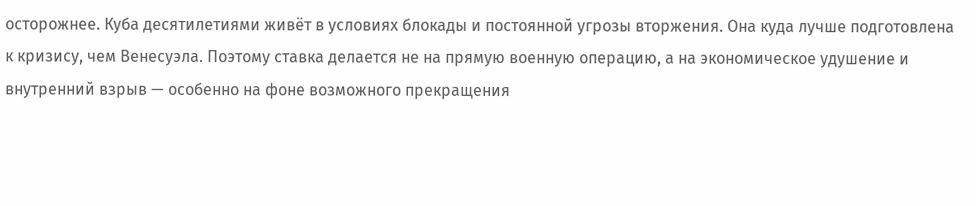осторожнее. Куба десятилетиями живёт в условиях блокады и постоянной угрозы вторжения. Она куда лучше подготовлена к кризису, чем Венесуэла. Поэтому ставка делается не на прямую военную операцию, а на экономическое удушение и внутренний взрыв — особенно на фоне возможного прекращения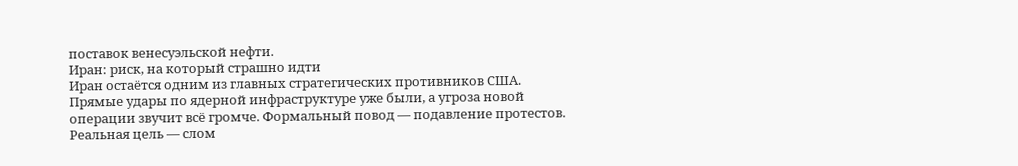поставок венесуэльской нефти.
Иран: риск, на который страшно идти
Иран остаётся одним из главных стратегических противников США. Прямые удары по ядерной инфраструктуре уже были, а угроза новой операции звучит всё громче. Формальный повод — подавление протестов. Реальная цель — слом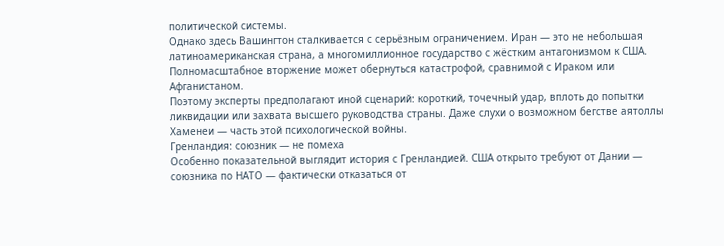политической системы.
Однако здесь Вашингтон сталкивается с серьёзным ограничением. Иран — это не небольшая латиноамериканская страна, а многомиллионное государство с жёстким антагонизмом к США. Полномасштабное вторжение может обернуться катастрофой, сравнимой с Ираком или Афганистаном.
Поэтому эксперты предполагают иной сценарий: короткий, точечный удар, вплоть до попытки ликвидации или захвата высшего руководства страны. Даже слухи о возможном бегстве аятоллы Хаменеи — часть этой психологической войны.
Гренландия: союзник — не помеха
Особенно показательной выглядит история с Гренландией. США открыто требуют от Дании — союзника по НАТО — фактически отказаться от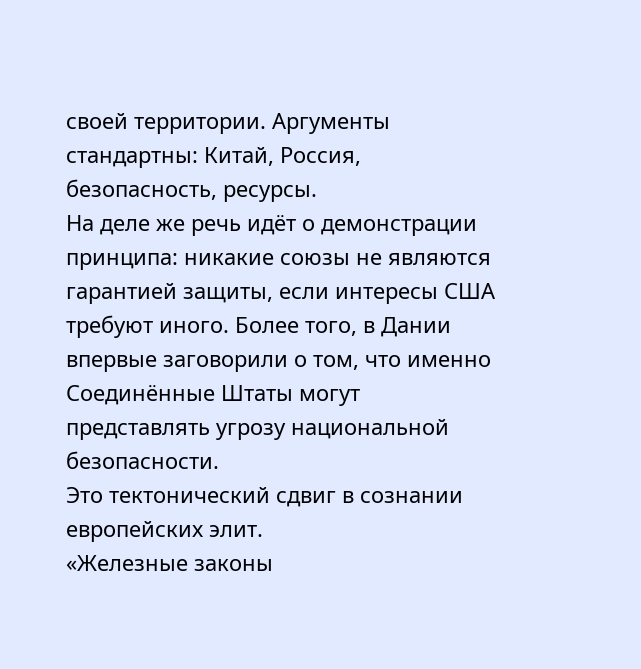своей территории. Аргументы стандартны: Китай, Россия, безопасность, ресурсы.
На деле же речь идёт о демонстрации принципа: никакие союзы не являются гарантией защиты, если интересы США требуют иного. Более того, в Дании впервые заговорили о том, что именно Соединённые Штаты могут представлять угрозу национальной безопасности.
Это тектонический сдвиг в сознании европейских элит.
«Железные законы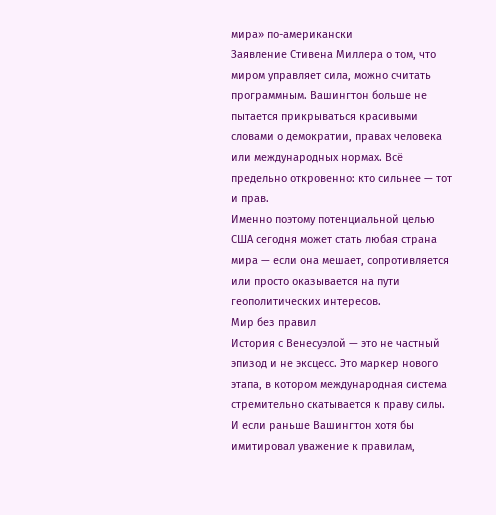мира» по-американски
Заявление Стивена Миллера о том, что миром управляет сила, можно считать программным. Вашингтон больше не пытается прикрываться красивыми словами о демократии, правах человека или международных нормах. Всё предельно откровенно: кто сильнее — тот и прав.
Именно поэтому потенциальной целью США сегодня может стать любая страна мира — если она мешает, сопротивляется или просто оказывается на пути геополитических интересов.
Мир без правил
История с Венесуэлой — это не частный эпизод и не эксцесс. Это маркер нового этапа, в котором международная система стремительно скатывается к праву силы. И если раньше Вашингтон хотя бы имитировал уважение к правилам,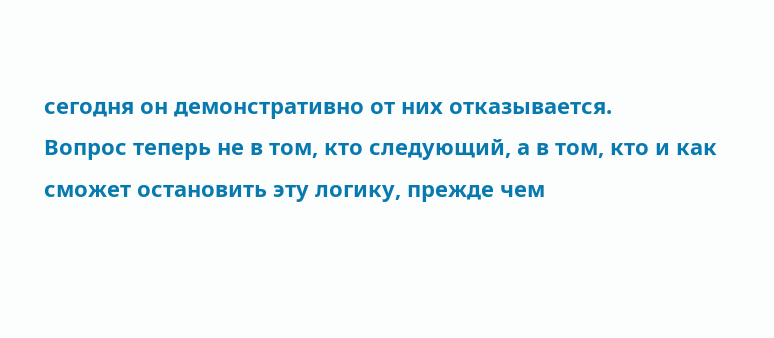сегодня он демонстративно от них отказывается.
Вопрос теперь не в том, кто следующий, а в том, кто и как сможет остановить эту логику, прежде чем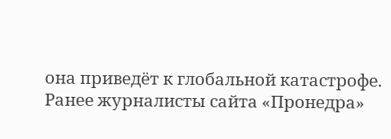она приведёт к глобальной катастрофе.
Ранее журналисты сайта «Пронедра»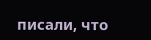писали, что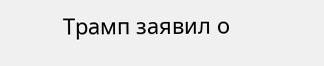Трамп заявил о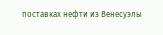поставках нефти из Венесуэлы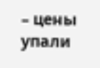– цены упали